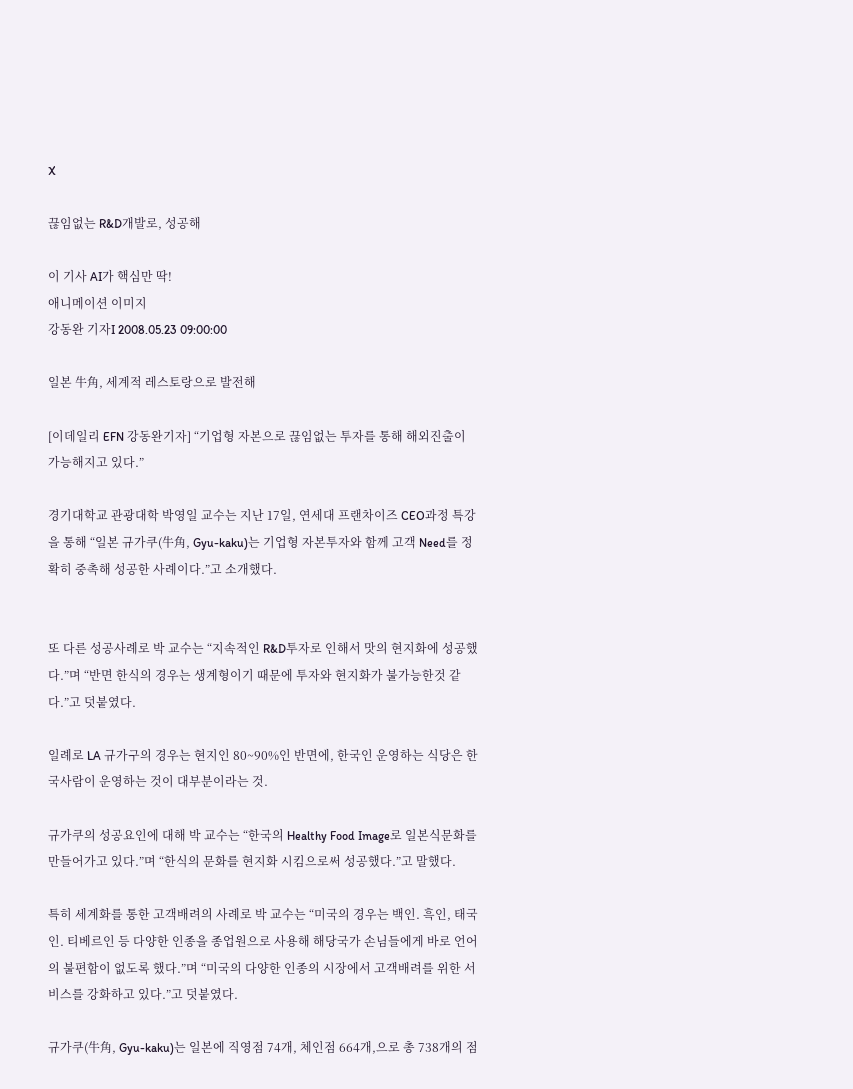X

끊임없는 R&D개발로, 성공해

이 기사 AI가 핵심만 딱!
애니메이션 이미지
강동완 기자I 2008.05.23 09:00:00

일본 牛角, 세계적 레스토랑으로 발전해

[이데일리 EFN 강동완기자] “기업형 자본으로 끊임없는 투자를 통해 해외진출이 가능해지고 있다.”

경기대학교 관광대학 박영일 교수는 지난 17일, 연세대 프랜차이즈 CEO과정 특강을 통해 “일본 규가쿠(牛角, Gyu-kaku)는 기업형 자본투자와 함께 고객 Need를 정확히 중촉해 성공한 사례이다.”고 소개했다.


또 다른 성공사례로 박 교수는 “지속적인 R&D투자로 인해서 맛의 현지화에 성공했다.”며 “반면 한식의 경우는 생계형이기 때문에 투자와 현지화가 불가능한것 같다.”고 덧붙였다.

일례로 LA 규가구의 경우는 현지인 80~90%인 반면에, 한국인 운영하는 식당은 한국사람이 운영하는 것이 대부분이라는 것.

규가쿠의 성공요인에 대해 박 교수는 “한국의 Healthy Food Image로 일본식문화를 만들어가고 있다.”며 “한식의 문화를 현지화 시킴으로써 성공했다.”고 말했다.

특히 세계화를 통한 고객배려의 사례로 박 교수는 “미국의 경우는 백인. 흑인, 태국인. 티베르인 등 다양한 인종을 종업원으로 사용해 해당국가 손님들에게 바로 언어의 불편함이 없도록 했다.”며 “미국의 다양한 인종의 시장에서 고객배려를 위한 서비스를 강화하고 있다.”고 덧붙였다.

규가쿠(牛角, Gyu-kaku)는 일본에 직영점 74개, 체인점 664개,으로 총 738개의 점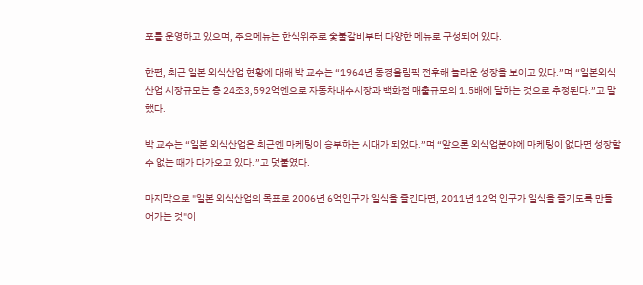포를 운영하고 있으며, 주요메뉴는 한식위주로 숯불갈비부터 다양한 메뉴로 구성되어 있다.

한편, 최근 일본 외식산업 현황에 대해 박 교수는 “1964년 동경올림픽 전후해 놀라운 성장을 보이고 있다.”며 “일본외식산업 시장규모는 총 24조3,592억엔으로 자동차내수시장과 백화점 매출규모의 1.5배에 달하는 것으로 추정된다.”고 말했다.

박 교수는 “일본 외식산업은 최근엔 마케팅이 승부하는 시대가 되었다.”며 “앞으론 외식업분야에 마케팅이 없다면 성장할수 없는 때가 다가오고 있다.”고 덧붙였다.

마지막으로 "일본 외식산업의 목표로 2006년 6억인구가 일식을 즐긴다면, 2011년 12억 인구가 일식을 즐기도록 만들어가는 것"이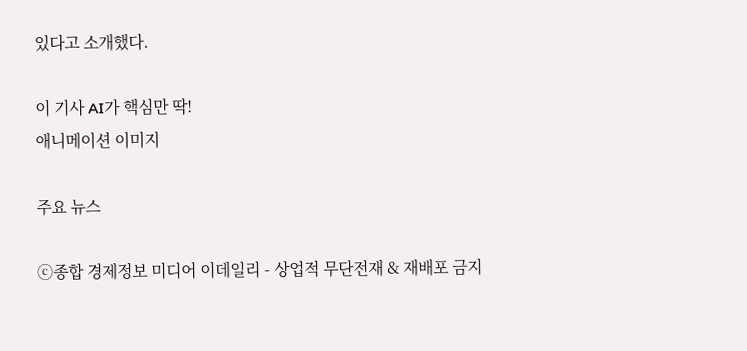있다고 소개했다.

이 기사 AI가 핵심만 딱!
애니메이션 이미지

주요 뉴스

ⓒ종합 경제정보 미디어 이데일리 - 상업적 무단전재 & 재배포 금지